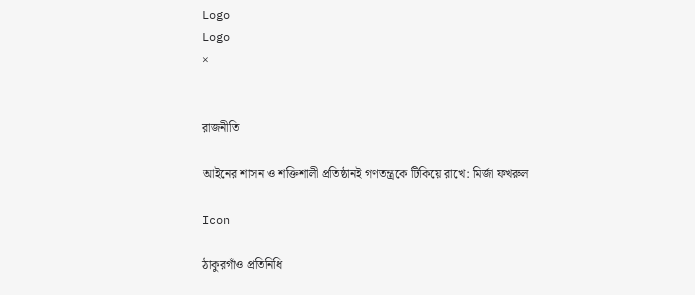Logo
Logo
×


রাজনীতি

আইনের শাসন ও শক্তিশালী প্রতিষ্ঠানই গণতন্ত্রকে টিকিয়ে রাখে: মির্জা ফখরুল

Icon

ঠাকুরগাঁও প্রতিনিধি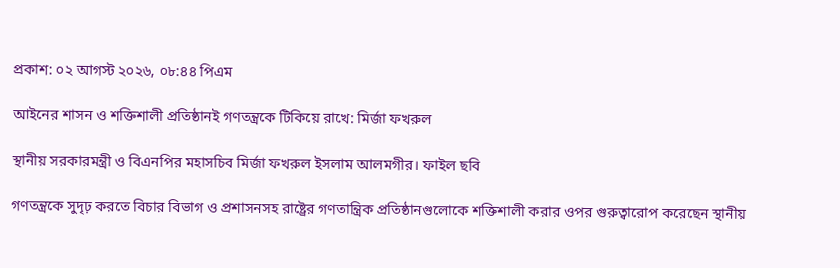প্রকাশ: ০২ আগস্ট ২০২৬, ০৮:৪৪ পিএম

আইনের শাসন ও শক্তিশালী প্রতিষ্ঠানই গণতন্ত্রকে টিকিয়ে রাখে: মির্জা ফখরুল

স্থানীয় সরকারমন্ত্রী ও বিএনপির মহাসচিব মির্জা ফখরুল ইসলাম আলমগীর। ফাইল ছবি

গণতন্ত্রকে সুদৃঢ় করতে বিচার বিভাগ ও প্রশাসনসহ রাষ্ট্রের গণতান্ত্রিক প্রতিষ্ঠানগুলোকে শক্তিশালী করার ওপর গুরুত্বারোপ করেছেন স্থানীয়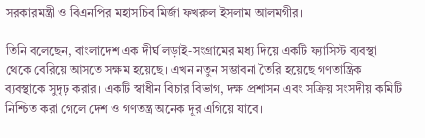সরকারমন্ত্রী ও বিএনপির মহাসচিব মির্জা ফখরুল ইসলাম আলমগীর।

তিনি বলেছেন, বাংলাদেশ এক দীর্ঘ লড়াই-সংগ্রামের মধ্য দিয়ে একটি ফ্যাসিস্ট ব্যবস্থা থেকে বেরিয়ে আসতে সক্ষম হয়েছে। এখন নতুন সম্ভাবনা তৈরি হয়েছে গণতান্ত্রিক ব্যবস্থাকে সুদৃঢ় করার। একটি স্বাধীন বিচার বিভাগ, দক্ষ প্রশাসন এবং সক্রিয় সংসদীয় কমিটি নিশ্চিত করা গেলে দেশ ও গণতন্ত্র অনেক দূর এগিয়ে যাবে।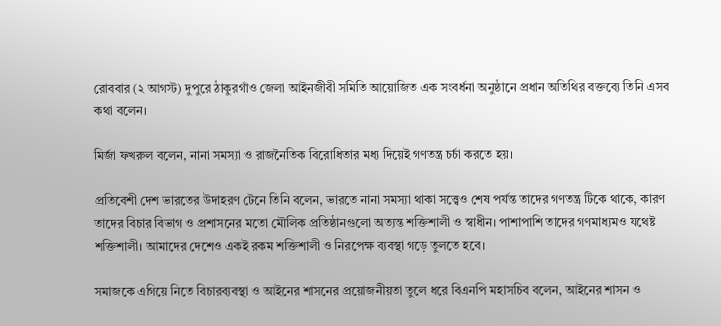রোববার (২ আগস্ট) দুপুরে ঠাকুরগাঁও জেলা আইনজীবী সমিতি আয়োজিত এক সংবর্ধনা অনুষ্ঠানে প্রধান অতিথির বক্তব্যে তিনি এসব কথা বলেন।

মির্জা ফখরুল বলেন, নানা সমস্যা ও রাজনৈতিক বিরোধিতার মধ্য দিয়েই গণতন্ত্র চর্চা করতে হয়।

প্রতিবেশী দেশ ভারতের উদাহরণ টেনে তিনি বলেন, ভারতে নানা সমস্যা থাকা সত্ত্বেও শেষ পর্যন্ত তাদের গণতন্ত্র টিকে থাকে, কারণ তাদের বিচার বিভাগ ও প্রশাসনের মতো মৌলিক প্রতিষ্ঠানগুলো অত্যন্ত শক্তিশালী ও স্বাধীন। পাশাপাশি তাদের গণমাধ্যমও যথেষ্ট শক্তিশালী। আমাদের দেশেও একই রকম শক্তিশালী ও নিরপেক্ষ ব্যবস্থা গড়ে তুলতে হবে।

সমাজকে এগিয়ে নিতে বিচারব্যবস্থা ও আইনের শাসনের প্রয়োজনীয়তা তুলে ধরে বিএনপি মহাসচিব বলেন, আইনের শাসন ও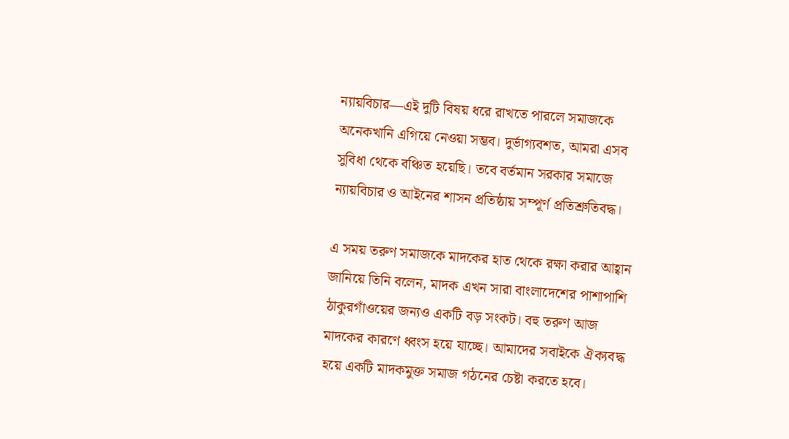ন্যায়বিচার—এই দুটি বিষয় ধরে রাখতে পারলে সমাজকে অনেকখানি এগিয়ে নেওয়া সম্ভব। দুর্ভাগ্যবশত, আমরা এসব সুবিধা থেকে বঞ্চিত হয়েছি। তবে বর্তমান সরকার সমাজে ন্যায়বিচার ও আইনের শাসন প্রতিষ্ঠায় সম্পূর্ণ প্রতিশ্রুতিবদ্ধ।

এ সময় তরুণ সমাজকে মাদকের হাত থেকে রক্ষা করার আহ্বান জানিয়ে তিনি বলেন, মাদক এখন সারা বাংলাদেশের পাশাপাশি ঠাকুরগাঁওয়ের জন্যও একটি বড় সংকট। বহু তরুণ আজ মাদকের কারণে ধ্বংস হয়ে যাচ্ছে। আমাদের সবাইকে ঐক্যবদ্ধ হয়ে একটি মাদকমুক্ত সমাজ গঠনের চেষ্টা করতে হবে।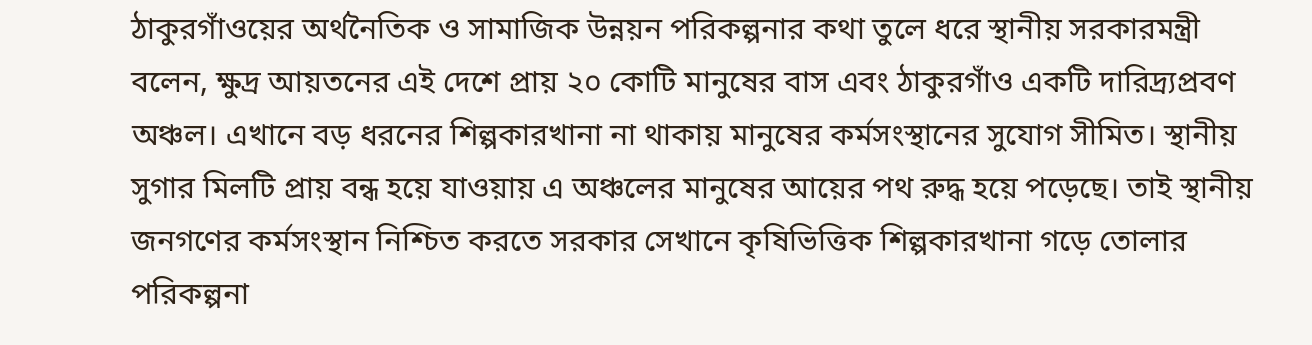ঠাকুরগাঁওয়ের অর্থনৈতিক ও সামাজিক উন্নয়ন পরিকল্পনার কথা তুলে ধরে স্থানীয় সরকারমন্ত্রী বলেন, ক্ষুদ্র আয়তনের এই দেশে প্রায় ২০ কোটি মানুষের বাস এবং ঠাকুরগাঁও একটি দারিদ্র্যপ্রবণ অঞ্চল। এখানে বড় ধরনের শিল্পকারখানা না থাকায় মানুষের কর্মসংস্থানের সুযোগ সীমিত। স্থানীয় সুগার মিলটি প্রায় বন্ধ হয়ে যাওয়ায় এ অঞ্চলের মানুষের আয়ের পথ রুদ্ধ হয়ে পড়েছে। তাই স্থানীয় জনগণের কর্মসংস্থান নিশ্চিত করতে সরকার সেখানে কৃষিভিত্তিক শিল্পকারখানা গড়ে তোলার পরিকল্পনা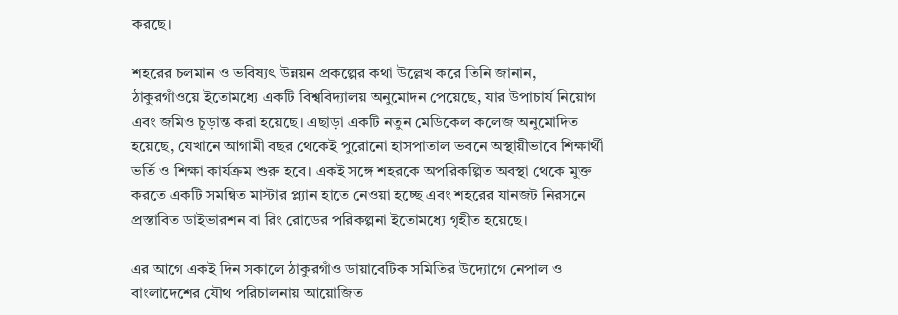করছে।

শহরের চলমান ও ভবিষ্যৎ উন্নয়ন প্রকল্পের কথা উল্লেখ করে তিনি জানান, ঠাকুরগাঁওয়ে ইতোমধ্যে একটি বিশ্ববিদ্যালয় অনুমোদন পেয়েছে, যার উপাচার্য নিয়োগ এবং জমিও চূড়ান্ত করা হয়েছে। এছাড়া একটি নতুন মেডিকেল কলেজ অনুমোদিত হয়েছে, যেখানে আগামী বছর থেকেই পুরোনো হাসপাতাল ভবনে অস্থায়ীভাবে শিক্ষার্থী ভর্তি ও শিক্ষা কার্যক্রম শুরু হবে। একই সঙ্গে শহরকে অপরিকল্পিত অবস্থা থেকে মুক্ত করতে একটি সমন্বিত মাস্টার প্ল্যান হাতে নেওয়া হচ্ছে এবং শহরের যানজট নিরসনে প্রস্তাবিত ডাইভারশন বা রিং রোডের পরিকল্পনা ইতোমধ্যে গৃহীত হয়েছে।

এর আগে একই দিন সকালে ঠাকুরগাঁও ডায়াবেটিক সমিতির উদ্যোগে নেপাল ও বাংলাদেশের যৌথ পরিচালনায় আয়োজিত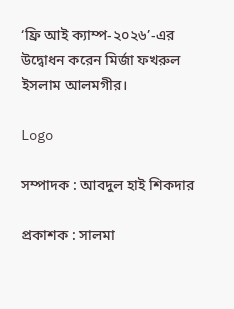‘ফ্রি আই ক্যাম্প-২০২৬’-এর উদ্বোধন করেন মির্জা ফখরুল ইসলাম আলমগীর।

Logo

সম্পাদক : আবদুল হাই শিকদার

প্রকাশক : সালমা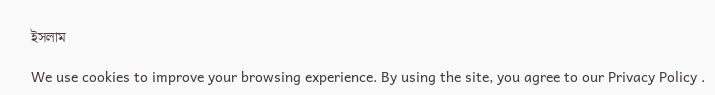ইসলাম

We use cookies to improve your browsing experience. By using the site, you agree to our Privacy Policy .